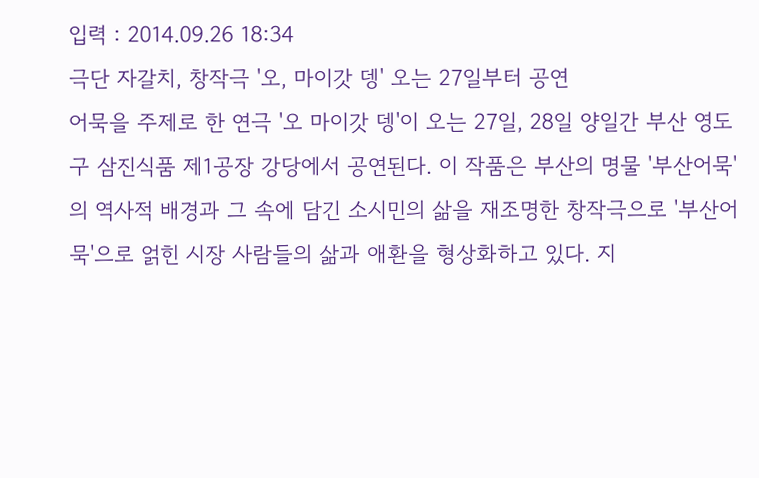입력 : 2014.09.26 18:34
극단 자갈치, 창작극 '오, 마이갓 뎅' 오는 27일부터 공연
어묵을 주제로 한 연극 '오 마이갓 뎅'이 오는 27일, 28일 양일간 부산 영도구 삼진식품 제1공장 강당에서 공연된다. 이 작품은 부산의 명물 '부산어묵'의 역사적 배경과 그 속에 담긴 소시민의 삶을 재조명한 창작극으로 '부산어묵'으로 얽힌 시장 사람들의 삶과 애환을 형상화하고 있다. 지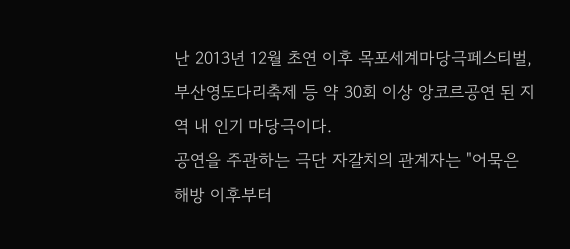난 2013년 12월 초연 이후 목포세계마당극페스티벌, 부산영도다리축제 등 약 30회 이상 앙코르공연 된 지역 내 인기 마당극이다.
공연을 주관하는 극단 자갈치의 관계자는 "어묵은 해방 이후부터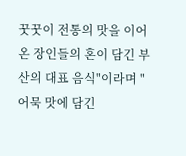꿋꿋이 전통의 맛을 이어온 장인들의 혼이 담긴 부산의 대표 음식"이라며 "어묵 맛에 담긴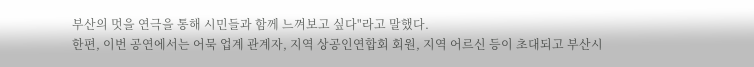부산의 멋을 연극을 통해 시민들과 함께 느껴보고 싶다"라고 말했다.
한편, 이번 공연에서는 어묵 업계 관계자, 지역 상공인연합회 회원, 지역 어르신 등이 초대되고 부산시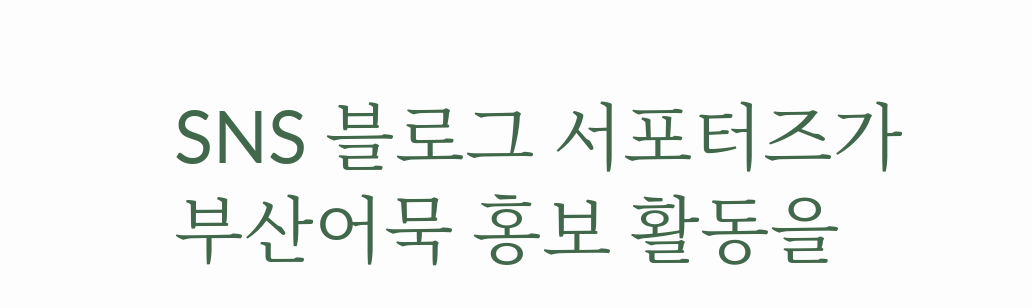SNS 블로그 서포터즈가 부산어묵 홍보 활동을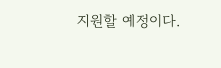지원할 예정이다.